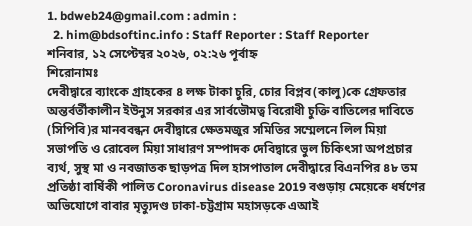1. bdweb24@gmail.com : admin :
  2. him@bdsoftinc.info : Staff Reporter : Staff Reporter
শনিবার, ১২ সেপ্টেম্বর ২০২৬, ০২:২৬ পূর্বাহ্ন
শিরোনামঃ
দেবীদ্বারে ব্যাংকে গ্রাহকের ৪ লক্ষ টাকা চুরি, চোর বিপ্লব(কালু)কে গ্রেফতার অন্তর্বর্তীকালীন ইউনুস সরকার এর সার্বভৌমত্ব বিরোধী চুক্তি বাতিলের দাবিতে (সিপিবি)র মানববন্ধন দেবীদ্বারে ক্ষেতমজুর সমিতির সম্মেলনে লিল মিয়া সভাপতি ও রোবেল মিয়া সাধারণ সম্পাদক দেবিদ্বারে ভুল চিকিৎসা অপপ্রচার ব্যর্থ, সুস্থ মা ও নবজাতক ছাড়পত্র দিল হাসপাতাল দেবীদ্বারে বিএনপির ৪৮ তম প্রতিষ্ঠা বার্ষিকী পালিত Coronavirus disease 2019 বগুড়ায় মেয়েকে ধর্ষণের অভিযোগে বাবার মৃত্যুদণ্ড ঢাকা-চট্টগ্রাম মহাসড়কে এআই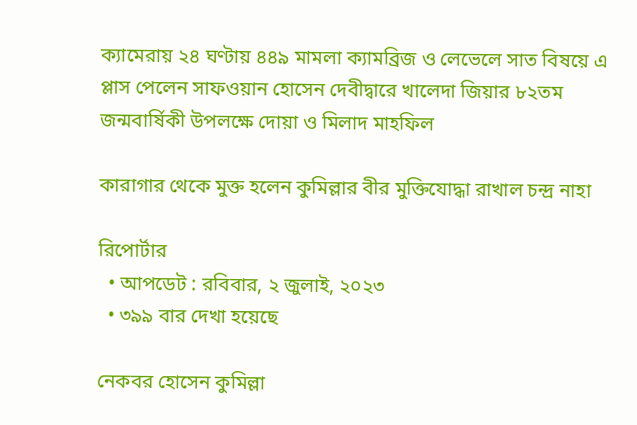ক্যামেরায় ২৪ ঘণ্টায় ৪৪৯ মামলা ক্যামব্রিজ ও লেভেলে সাত বিষয়ে এ প্লাস পেলেন সাফওয়ান হোসেন দেবীদ্বারে খালেদা জিয়ার ৮২তম জন্মবার্ষিকী উপলক্ষে দোয়া ও মিলাদ মাহফিল

কারাগার থেকে মুক্ত হলেন কুমিল্লার বীর মুক্তিযোদ্ধা রাখাল চন্দ্র নাহা

রিপোর্টার
  • আপডেট : রবিবার, ২ জুলাই, ২০২৩
  • ৩৯৯ বার দেখা হয়েছে

নেকবর হোসেন কুমিল্লা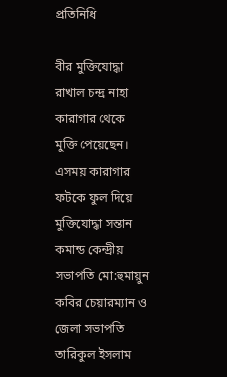প্রতিনিধি

বীর মুক্তিযোদ্ধা রাখাল চন্দ্র নাহা কারাগার থেকে মুক্তি পেয়েছেন। এসময় কারাগার ফটকে ফুল দিয়ে মুক্তিযোদ্ধা সন্তান কমান্ড কেন্দ্রীয় সভাপতি মো:হুমায়ুন কবির চেয়ারম্যান ও জেলা সভাপতি তারিকুল ইসলাম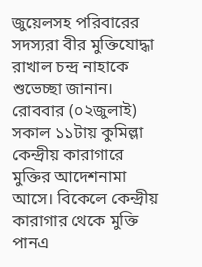জুয়েলসহ পরিবারের সদস্যরা বীর মুক্তিযোদ্ধা রাখাল চন্দ্র নাহাকে শুভেচ্ছা জানান।
রোববার (০২জুলাই) সকাল ১১টায় কুমিল্লা কেন্দ্রীয় কারাগারে মুক্তির আদেশনামা আসে। বিকেলে কেন্দ্রীয় কারাগার থেকে মুক্তি পানএ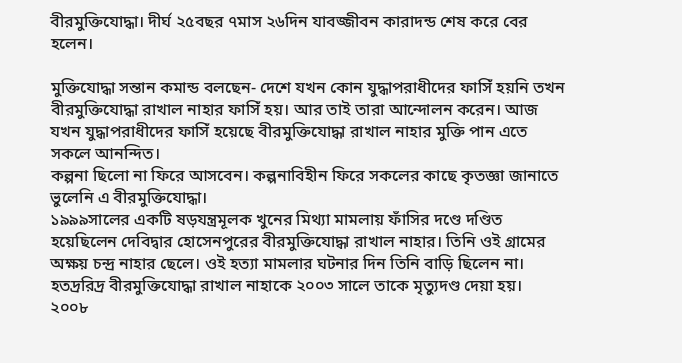বীরমুক্তিযোদ্ধা। দীর্ঘ ২৫বছর ৭মাস ২৬দিন যাবজ্জীবন কারাদন্ড শেষ করে বের হলেন।

মুক্তিযোদ্ধা সন্তান কমান্ড বলছেন- দেশে যখন কোন যুদ্ধাপরাধীদের ফাসিঁ হয়নি তখন বীরমুক্তিযোদ্ধা রাখাল নাহার ফাসিঁ হয়। আর তাই তারা আন্দোলন করেন। আজ যখন যুদ্ধাপরাধীদের ফাসিঁ হয়েছে বীরমুক্তিযোদ্ধা রাখাল নাহার মুক্তি পান এতে সকলে আনন্দিত।
কল্পনা ছিলো না ফিরে আসবেন। কল্পনাবিহীন ফিরে সকলের কাছে কৃতজ্ঞা জানাতে ভুলেনি এ বীরমুক্তিযোদ্ধা।
১৯৯৯সালের একটি ষড়যন্ত্রমূলক খুনের মিথ্যা মামলায় ফাঁসির দণ্ডে দণ্ডিত হয়েছিলেন দেবিদ্বার হোসেনপুরের বীরমুক্তিযোদ্ধা রাখাল নাহার। তিনি ওই গ্রামের অক্ষয় চন্দ্র নাহার ছেলে। ওই হত্যা মামলার ঘটনার দিন তিনি বাড়ি ছিলেন না। হতদ্ররিদ্র বীরমুক্তিযোদ্ধা রাখাল নাহাকে ২০০৩ সালে তাকে মৃত্যুদণ্ড দেয়া হয়।
২০০৮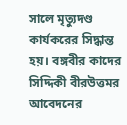সালে মৃত্যুদণ্ড কার্যকরের সিদ্ধান্ত হয়। বঙ্গবীর কাদের সিদ্দিকী বীরউত্তমর আ‌বে‌দনের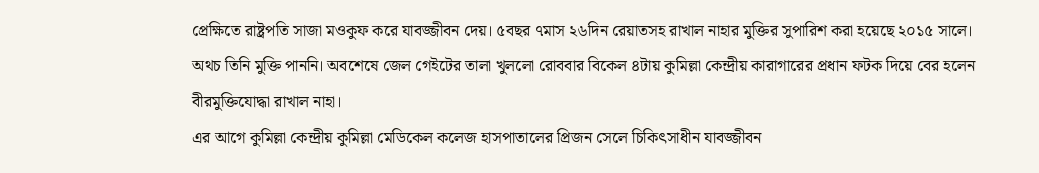প্রেক্ষি‌তে রাষ্ট্রপতি সাজা মওকুফ করে যাবজ্জীবন দেয়। ৫বছর ৭মাস ২৬দিন রেয়াতসহ রাখাল নাহার মুক্তির সুপারিশ করা হয়েছে ২০১৫ সালে। অথচ তিনি মুক্তি পাননি। অবশেষে জেল গেই‌টের তালা খুললো রোববার বি‌কেল ৪টায় কু‌মিল্লা কেন্দ্রীয় কারাগা‌রের প্রধান ফটক দিয়ে বের হলেন বীরমু‌ক্তি‌যোদ্ধা রাখাল নাহা।
এর আগে কু‌মিল্লা কেন্দ্রীয় কুমিল্লা মেডিকেল কলেজ হাসপাতালের প্রিজন সেলে চিকিৎসাধীন যাবজ্জীবন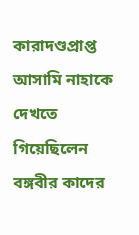কারাদণ্ডপ্রাপ্ত আসামি নাহাকে দেখতে গিয়েছিলেন বঙ্গবীর কাদের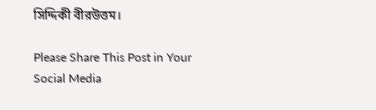সিদ্দিকী বীরউত্তম।

Please Share This Post in Your Social Media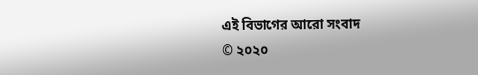এই বিভাগের আরো সংবাদ
© ২০২০